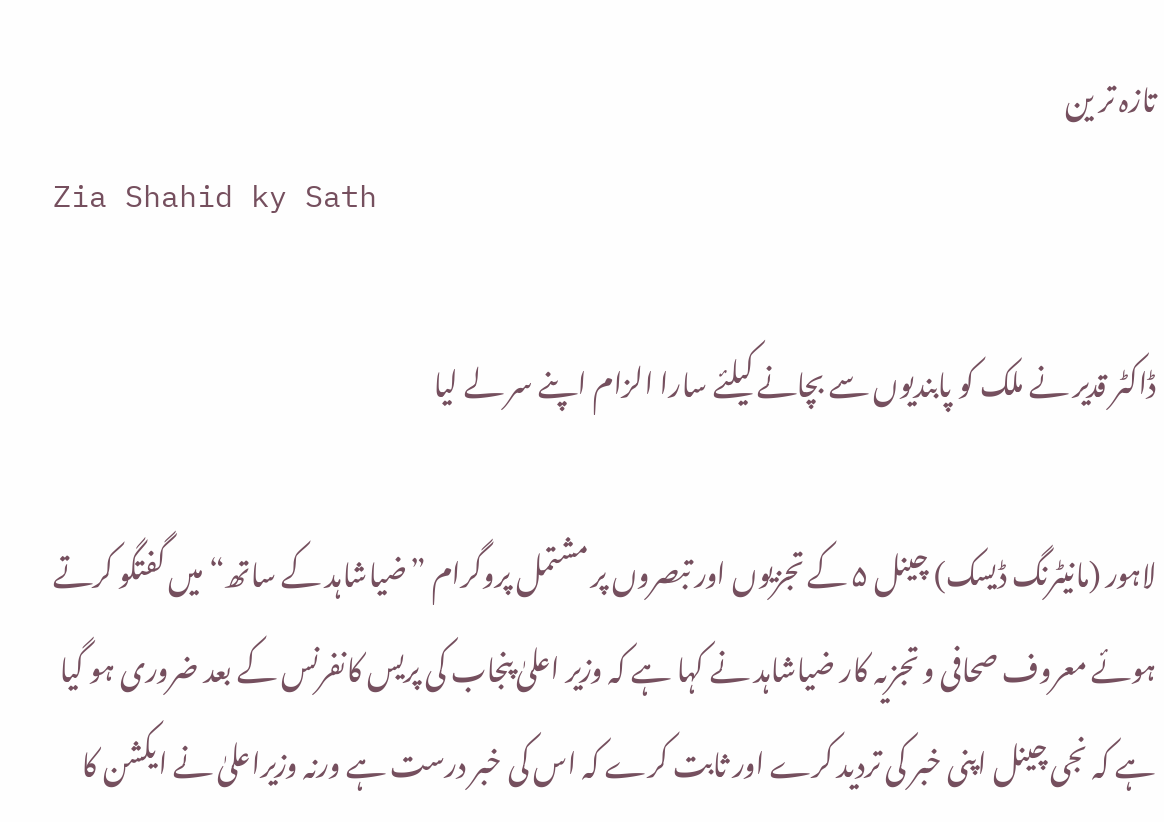تازہ تر ین
Zia Shahid ky Sath

ڈاکٹر قدیر نے ملک کو پابندیوں سے بچانے کیلئے سارا الزام اپنے سر لے لیا

لاہور (مانیٹرنگ ڈیسک) چینل ۵ کے تجزیوں اور تبصروں پر مشتمل پروگرام ”ضیاشاہد کے ساتھ“ میں گفتگو کرتے ہوئے معروف صحافی و تجزیہ کار ضیاشاہد نے کہا ہے کہ وزیر اعلیٰ پنجاب کی پریس کانفرنس کے بعد ضروری ہو گیا ہے کہ نجی چینل اپنی خبر کی تردید کرے اور ثابت کرے کہ اس کی خبر درست ہے ورنہ وزیراعلیٰ نے ایکشن کا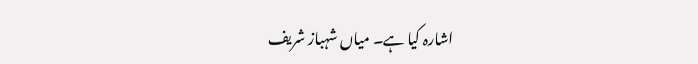اشارہ کیا ہے۔ میاں شہباز شریف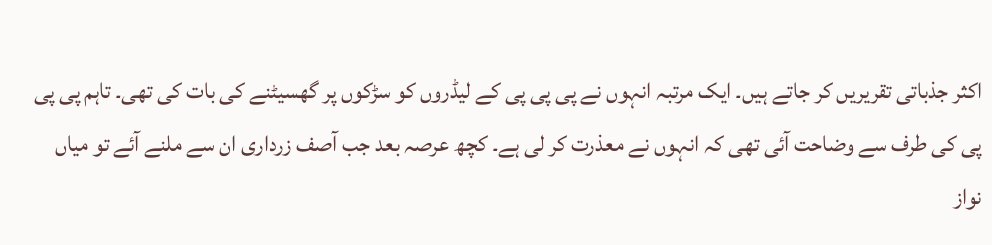اکثر جذباتی تقریریں کر جاتے ہیں۔ ایک مرتبہ انہوں نے پی پی پی کے لیڈروں کو سڑکوں پر گھسیٹنے کی بات کی تھی۔ تاہم پی پی پی کی طرف سے وضاحت آئی تھی کہ انہوں نے معذرت کر لی ہے۔ کچھ عرصہ بعد جب آصف زرداری ان سے ملنے آئے تو میاں نواز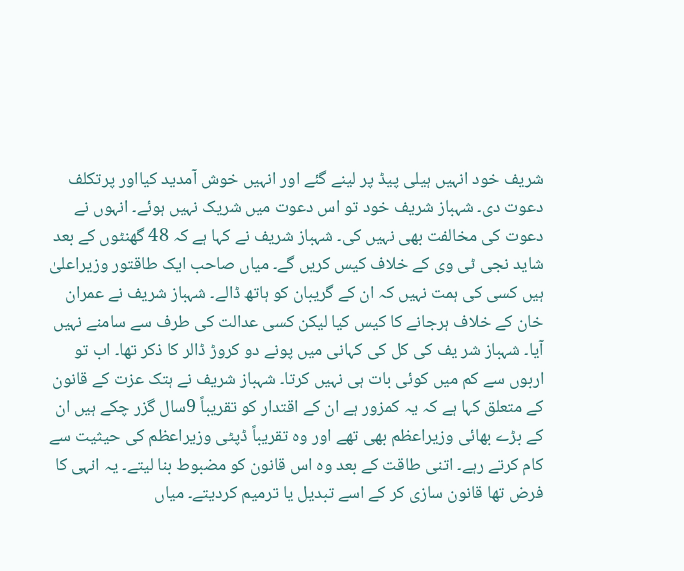شریف خود انہیں ہیلی پیڈ پر لینے گئے اور انہیں خوش آمدید کیااور پرتکلف دعوت دی۔ شہباز شریف خود تو اس دعوت میں شریک نہیں ہوئے۔ انہوں نے دعوت کی مخالفت بھی نہیں کی۔ شہباز شریف نے کہا ہے کہ 48 گھنٹوں کے بعد شاید نجی ٹی وی کے خلاف کیس کریں گے۔ میاں صاحب ایک طاقتور وزیراعلیٰ ہیں کسی کی ہمت نہیں کہ ان کے گریبان کو ہاتھ ڈالے۔ شہباز شریف نے عمران خان کے خلاف ہرجانے کا کیس کیا لیکن کسی عدالت کی طرف سے سامنے نہیں آیا۔ شہباز شر یف کی کل کی کہانی میں پونے دو کروڑ ڈالر کا ذکر تھا۔ اب تو اربوں سے کم میں کوئی بات ہی نہیں کرتا۔ شہباز شریف نے ہتک عزت کے قانون کے متعلق کہا ہے کہ یہ کمزور ہے ان کے اقتدار کو تقریباً 9سال گزر چکے ہیں ان کے بڑے بھائی وزیراعظم بھی تھے اور وہ تقریباً ڈپٹی وزیراعظم کی حیثیت سے کام کرتے رہے۔ اتنی طاقت کے بعد وہ اس قانون کو مضبوط بنا لیتے۔ یہ انہی کا فرض تھا قانون سازی کر کے اسے تبدیل یا ترمیم کردیتے۔ میاں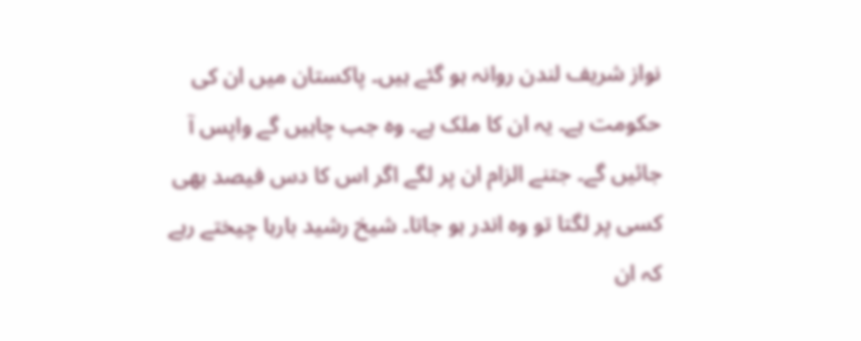نواز شریف لندن روانہ ہو گئے ہیں۔ پاکستان میں ان کی حکومت ہے۔ یہ ان کا ملک ہے۔ وہ جب چاہیں گے واپس آ جائیں گے۔ جتنے الزام ان پر لگے اگر اس کا دس فیصد بھی کسی پر لگتا تو وہ اندر ہو جاتا۔ شیخ رشید بارہا چیختے رہے کہ ان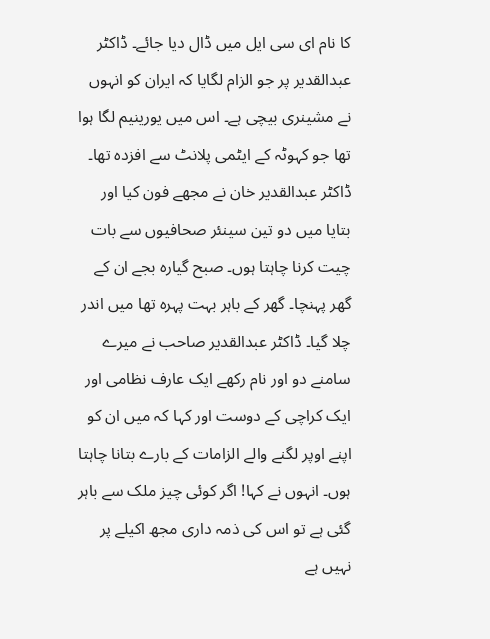کا نام ای سی ایل میں ڈال دیا جائے۔ ڈاکٹر عبدالقدیر پر جو الزام لگایا کہ ایران کو انہوں نے مشینری بیچی ہے۔ اس میں یورینیم لگا ہوا تھا جو کہوٹہ کے ایٹمی پلانٹ سے افزدہ تھا۔ ڈاکٹر عبدالقدیر خان نے مجھے فون کیا اور بتایا میں دو تین سینئر صحافیوں سے بات چیت کرنا چاہتا ہوں۔ صبح گیارہ بجے ان کے گھر پہنچا۔ گھر کے باہر بہت پہرہ تھا میں اندر چلا گیا۔ ڈاکٹر عبدالقدیر صاحب نے میرے سامنے دو اور نام رکھے ایک عارف نظامی اور ایک کراچی کے دوست اور کہا کہ میں ان کو اپنے اوپر لگنے والے الزامات کے بارے بتانا چاہتا ہوں۔ انہوں نے کہا! اگر کوئی چیز ملک سے باہر گئی ہے تو اس کی ذمہ داری مجھ اکیلے پر نہیں ہے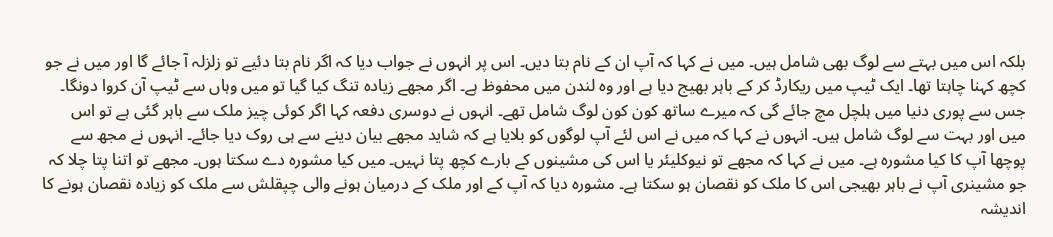بلکہ اس میں بہتے سے لوگ بھی شامل ہیں۔ میں نے کہا کہ آپ ان کے نام بتا دیں۔ اس پر انہوں نے جواب دیا کہ اگر نام بتا دئیے تو زلزلہ آ جائے گا اور میں نے جو کچھ کہنا چاہتا تھا۔ ایک ٹیپ میں ریکارڈ کر کے باہر بھیج دیا ہے اور وہ لندن میں محفوظ ہے۔ اگر مجھے زیادہ تنگ کیا گیا تو میں وہاں سے ٹیپ آن کروا دونگا۔ جس سے پوری دنیا میں ہلچل مچ جائے گی کہ میرے ساتھ کون کون لوگ شامل تھے۔ انہوں نے دوسری دفعہ کہا اگر کوئی چیز ملک سے باہر گئی ہے تو اس میں اور بہت سے لوگ شامل ہیں۔ انہوں نے کہا کہ میں نے اس لئے آپ لوگوں کو بلایا ہے کہ شاید مجھے بیان دینے سے ہی روک دیا جائے۔ انہوں نے مجھ سے پوچھا آپ کا کیا مشورہ ہے۔ میں نے کہا کہ مجھے تو نیوکلیئر یا اس کی مشینوں کے بارے کچھ پتا نہیں۔ میں کیا مشورہ دے سکتا ہوں۔ مجھے تو اتنا پتا چلا کہ جو مشینری آپ نے باہر بھیجی اس کا ملک کو نقصان ہو سکتا ہے۔ مشورہ دیا کہ آپ کے اور ملک کے درمیان ہونے والی چپقلش سے ملک کو زیادہ نقصان ہونے کا اندیشہ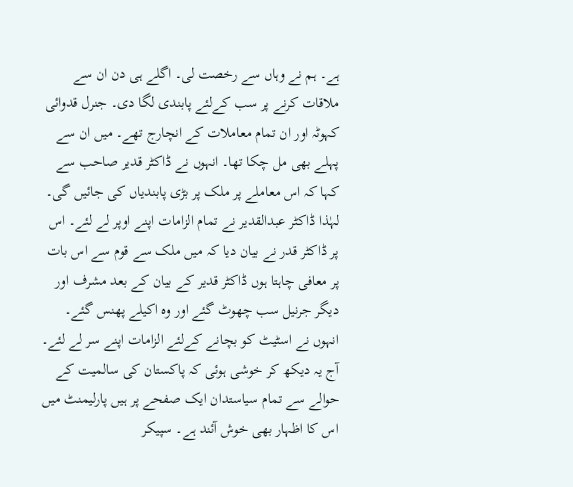ہے۔ ہم نے وہاں سے رخصت لی۔ اگلے ہی دن ان سے ملاقات کرنے پر سب کےلئے پابندی لگا دی۔ جنرل قدوائی کہوٹہ اور ان تمام معاملات کے انچارج تھے۔ میں ان سے پہلے بھی مل چکا تھا۔ انہوں نے ڈاکٹر قدیر صاحب سے کہا کہ اس معاملے پر ملک پر بڑی پابندیاں کی جائیں گی۔ لہٰذا ڈاکٹر عبدالقدیر نے تمام الزامات اپنے اوپر لے لئے۔ اس پر ڈاکٹر قدر نے بیان دیا کہ میں ملک سے قوم سے اس بات پر معافی چاہتا ہوں ڈاکٹر قدیر کے بیان کے بعد مشرف اور دیگر جرنیل سب چھوٹ گئے اور وہ اکیلے پھنس گئے۔ انہوں نے اسٹیٹ کو بچانے کےلئے الزامات اپنے سر لے لئے۔ آج یہ دیکھ کر خوشی ہوئی کہ پاکستان کی سالمیت کے حوالے سے تمام سیاستدان ایک صفحے پر ہیں پارلیمنٹ میں اس کا اظہار بھی خوش آئند ہے۔ سپیکر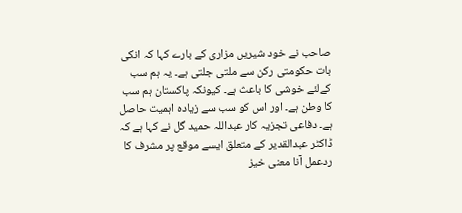صاحب نے خود شیریں مزاری کے بارے کہا کہ انکی بات حکومتی رکن سے ملتی جلتی ہے۔ یہ ہم سب کےلئے خوشی کا باعث ہے۔ کیونکہ پاکستان ہم سب کا وطن ہے۔ اور اس کو سب سے زیادہ اہمیت حاصل ہے۔ دفاعی تجزیہ کار عبداللہ حمید گل نے کہا ہے کہ ڈاکٹر عبدالقدیر کے متعلق ایسے موقع پر مشرف کا ردعمل آنا معنی خیز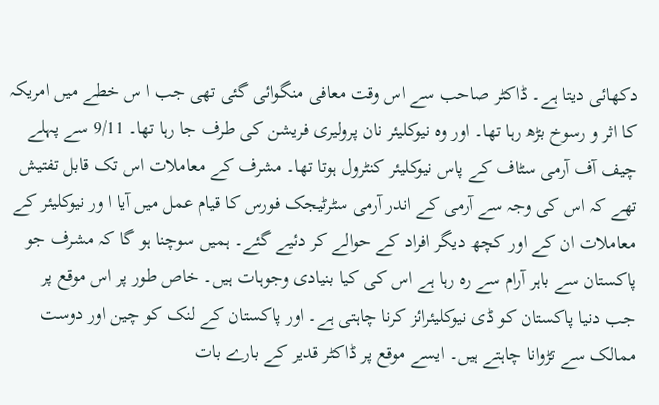دکھائی دیتا ہے۔ ڈاکٹر صاحب سے اس وقت معافی منگوائی گئی تھی جب ا س خطے میں امریکہ کا اثر و رسوخ بڑھ رہا تھا۔ اور وہ نیوکلیئر نان پرولیری فریشن کی طرف جا رہا تھا۔ 9/11 سے پہلے چیف آف آرمی سٹاف کے پاس نیوکلیئر کنٹرول ہوتا تھا۔ مشرف کے معاملات اس تک قابل تفتیش تھے کہ اس کی وجہ سے آرمی کے اندر آرمی سٹرٹیجک فورس کا قیام عمل میں آیا ا ور نیوکلیئر کے معاملات ان کے اور کچھ دیگر افراد کے حوالے کر دئیے گئے۔ ہمیں سوچنا ہو گا کہ مشرف جو پاکستان سے باہر آرام سے رہ رہا ہے اس کی کیا بنیادی وجوہات ہیں۔ خاص طور پر اس موقع پر جب دنیا پاکستان کو ڈی نیوکلیئرائز کرنا چاہتی ہے۔ اور پاکستان کے لنک کو چین اور دوست ممالک سے تڑوانا چاہتے ہیں۔ ایسے موقع پر ڈاکٹر قدیر کے بارے بات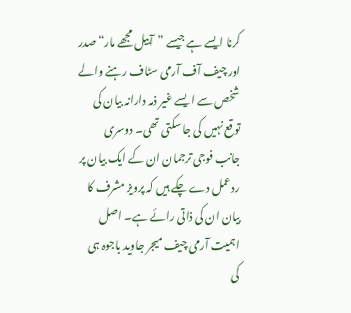کرنا ایسے ہے جیسے ”آبیل مجھے مار“ صدر اور چیف آف آرمی سٹاف رہنے والے شخص سے ا یسے غیر ذمہ دارانہ بیان کی توقع نہیں کی جا سکتی تھی۔ دوسری جانب فوجی ترجمان ان کے ایک بیان پر ردعمل دے چکے ہیں کہ پرویز مشرف کا بیان ان کی ذاتی رائے ہے۔ اصل اہمیت آرمی چیف میجر جاوید باجوہ ہی کی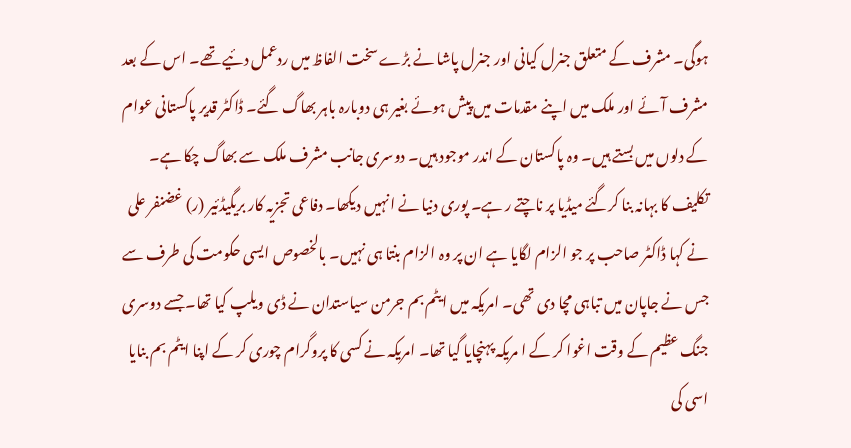ہوگی۔ مشرف کے متعلق جنرل کیانی اور جنرل پاشا نے بڑے سخت الفاظ میں ردعمل دئیے تھے۔ اس کے بعد مشرف آئے اور ملک میں اپنے مقدمات میں پیش ہوئے بغیر ہی دوبارہ باہر بھاگ گئے۔ ڈاکٹر قدیر پاکستانی عوام کے دلوں میں بستے ہیں۔ وہ پاکستان کے اندر موجود ہیں۔ دوسری جانب مشرف ملک سے بھاگ چکا ہے۔ تکلیف کا بہانہ بنا کرگئے میڈیا پر ناچتے ر ہے۔ پوری دنیا نے انہیں دیکھا۔ دفاعی تجزیہ کار بریگیڈئیر (ر) غضنفر علی نے کہا ڈاکٹر صاحب پر جو الزام لگایا ہے ان پر وہ الزام بنتا ہی نہیں۔ بالخصوص ایسی حکومت کی طرف سے جس نے جاپان میں تباہی مچا دی تھی۔ امریکہ میں ایٹم بم جرمن سیاستدان نے ڈی ویلپ کیا تھا۔ جسے دوسری جنگ عظیم کے وقت اغوا کر کے ا مریکہ پہنچایا گیا تھا۔ امریکہ نے کسی کا پروگرام چوری کر کے اپنا ایٹم بم بنایا اسی کی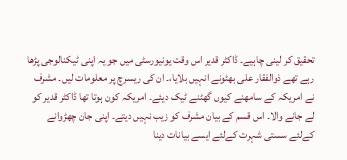تحقیق کر لینی چاہیے۔ ڈاکٹر قدیر اس وقت یونیورسٹی میں جو یہ اپنی ٹیکنالوجی پڑھا رہے تھے ذوالفقار علی بھٹونے انہیں بلایا،۔ ان کی ریسرچ پر معلومات لیں۔ مشرف نے امریکہ کے سامھنے کیوں گھٹنے ٹیک دیئے۔ امریکہ کون ہوتا تھا ڈاکٹر قدیر کو لے جانے والا۔ اس قسم کے بیان مشرف کو زیب نہیں دیتے۔ اپنی جان چھڑوانے کےلئے سستی شہرت کےلئے ایسے بیانات دینا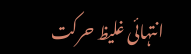انتہائی غلیظ حرکت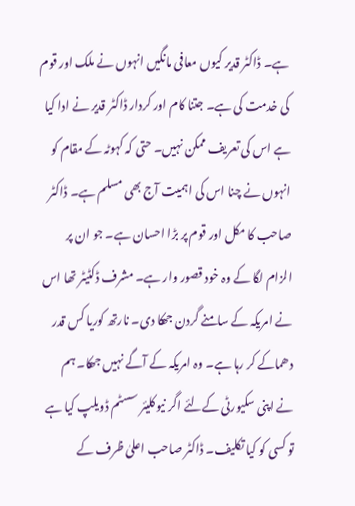ہے۔ ڈاکٹر قدیر کیوں معافی مانگیں انہوں نے ملک اور قوم کی خدمت کی ہے۔ جتنا کام اور کردار ڈاکٹر قدیر نے ادا کیا ہے اس کی تعریف ممکن نہیں۔ حتی کہ کہوٹہ کے مقام کو انہوں نے چنا اس کی اہمیت آج بھی مسلم ہے۔ ڈاکٹر صاحب کا مکل اور قوم پر بڑا احسان ہے۔ جو ان پر الزام لگا کے وہ خود قصور وار ہے۔ مشرف ڈکٹیٹر تھا اس نے امریکہ کے سامنے گردن جھکا دی۔ نارتھ کوریا کس قدر دھماکے کر رہا ہے۔ وہ امریکہ کے آگے نہیں جھکا۔ ہم نے اپنی سکیورٹی کےلئے اگر نیوکلیئر سسٹم ڈویلپ کیا ہے تو کسی کو کیا تکلیف۔ ڈاکٹر صاحب اعلیٰ ظرف کے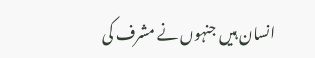انسان ہیں جنہوں نے مشرف کی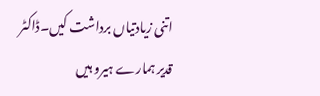اتنی زیادتیاں برداشت کیں۔ڈاکٹر قدیر ہمارے ہیرو ہیں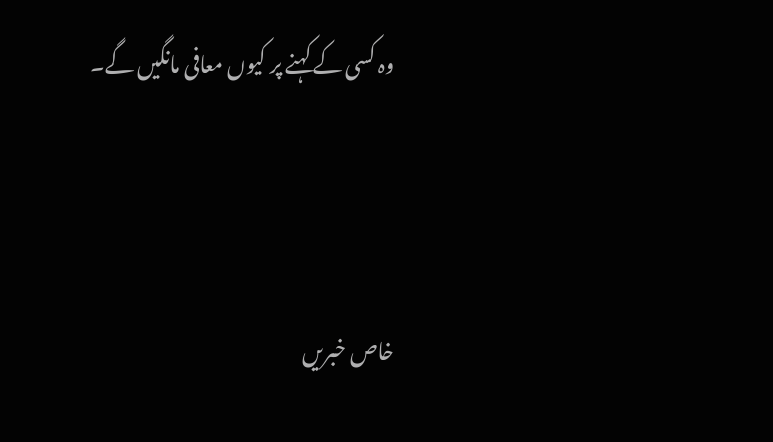وہ کسی کے کہنے پر کیوں معافی مانگیں گے۔



خاص خبریں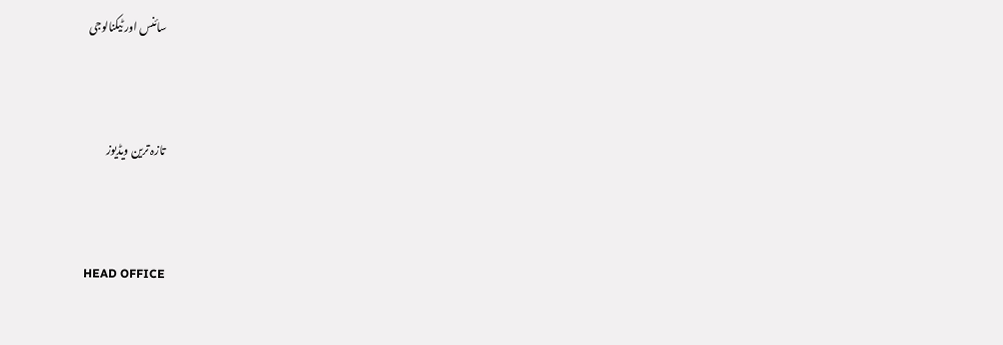سائنس اور ٹیکنالوجی



تازہ ترین ویڈیوز



HEAD OFFICE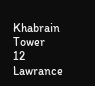Khabrain Tower
12 Lawrance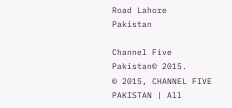Road Lahore
Pakistan

Channel Five Pakistan© 2015.
© 2015, CHANNEL FIVE PAKISTAN | All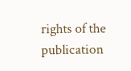rights of the publication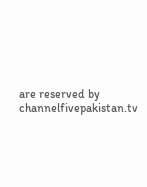are reserved by channelfivepakistan.tv